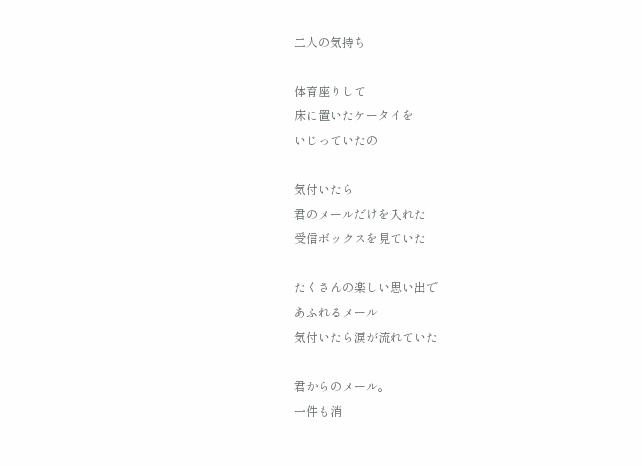二人の気持ち

体育座りして
床に置いたケータイを
いじっていたの

気付いたら
君のメールだけを入れた
受信ボックスを見ていた

たくさんの楽しい思い出で
あふれるメール
気付いたら涙が流れていた

君からのメール。
一件も消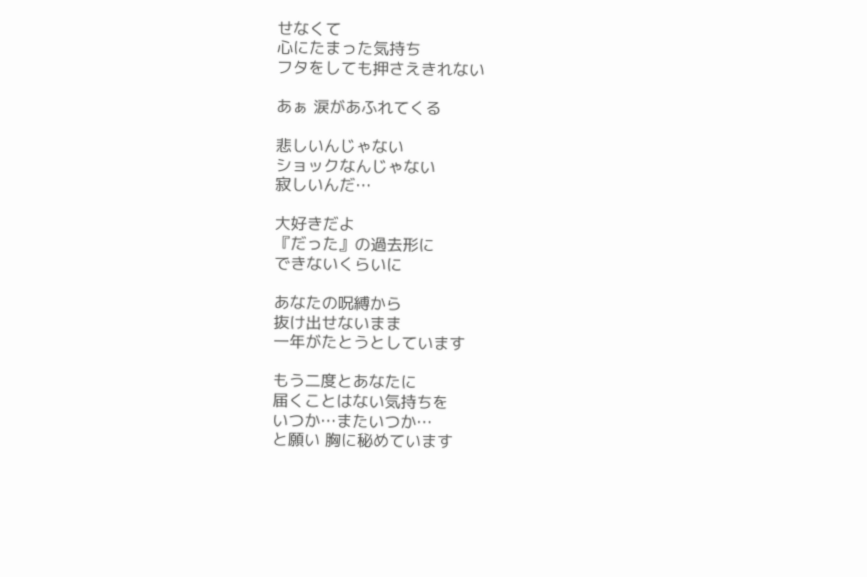せなくて
心にたまった気持ち
フタをしても押さえきれない

あぁ 涙があふれてくる

悲しいんじゃない
ショックなんじゃない
寂しいんだ…

大好きだよ
『だった』の過去形に
できないくらいに

あなたの呪縛から
抜け出せないまま
一年がたとうとしています

もう二度とあなたに
届くことはない気持ちを
いつか…またいつか…
と願い 胸に秘めています